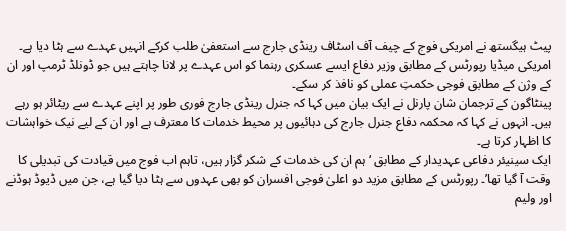پیٹ ہیگستھ نے امریکی فوج کے چیف آف اسٹاف رینڈی جارج سے استعفیٰ طلب کرکے انہیں عہدے سے ہٹا دیا ہے۔
امریکی میڈیا رپورٹس کے مطابق وزیر دفاع ایسے عسکری رہنما کو اس عہدے پر لانا چاہتے ہیں جو ڈونلڈ ٹرمپ اور ان کے وژن کے مطابق فوجی حکمتِ عملی کو نافذ کر سکے۔
پینٹاگون کے ترجمان شان پارنل نے ایک بیان میں کہا کہ جنرل رینڈی جارج فوری طور پر اپنے عہدے سے ریٹائر ہو رہے ہیں۔ انہوں نے کہا کہ محکمہ دفاع جنرل جارج کی دہائیوں پر محیط خدمات کا معترف ہے اور ان کے لیے نیک خواہشات کا اظہار کرتا ہے۔
ایک سینیئر دفاعی عہدیدار کے مطابق ‘ہم ان کی خدمات کے شکر گزار ہیں، تاہم اب فوج میں قیادت کی تبدیلی کا وقت آ گیا تھا’۔ رپورٹس کے مطابق مزید دو اعلیٰ فوجی افسران کو بھی عہدوں سے ہٹا دیا گیا ہے، جن میں ڈیوڈ ہوڈنے اور ولیم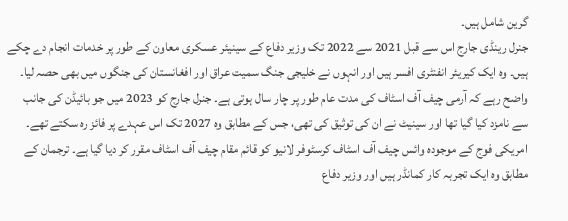گرین شامل ہیں۔
جنرل رینڈی جارج اس سے قبل 2021 سے 2022 تک وزیر دفاع کے سینیئر عسکری معاون کے طور پر خدمات انجام دے چکے ہیں۔ وہ ایک کیریئر انفنٹری افسر ہیں اور انہوں نے خلیجی جنگ سمیت عراق اور افغانستان کی جنگوں میں بھی حصہ لیا۔
واضح رہے کہ آرمی چیف آف اسٹاف کی مدت عام طور پر چار سال ہوتی ہے۔ جنرل جارج کو 2023 میں جو بائیڈن کی جانب سے نامزد کیا گیا تھا اور سینیٹ نے ان کی توثیق کی تھی، جس کے مطابق وہ 2027 تک اس عہدے پر فائز رہ سکتے تھے۔
امریکی فوج کے موجودہ وائس چیف آف اسٹاف کرسٹوفر لانیو کو قائم مقام چیف آف اسٹاف مقرر کر دیا گیا ہے۔ ترجمان کے مطابق وہ ایک تجربہ کار کمانڈر ہیں اور وزیر دفاع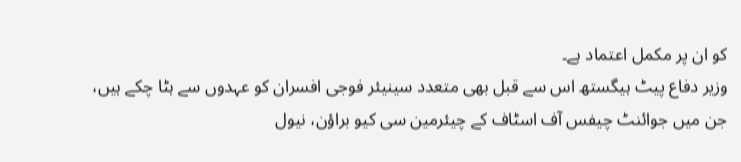کو ان پر مکمل اعتماد ہے۔
وزیر دفاع پیٹ ہیگستھ اس سے قبل بھی متعدد سینیئر فوجی افسران کو عہدوں سے ہٹا چکے ہیں، جن میں جوائنٹ چیفس آف اسٹاف کے چیئرمین سی کیو براؤن، نیول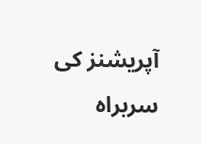آپریشنز کی سربراہ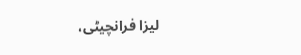لیزا فرانچیٹی،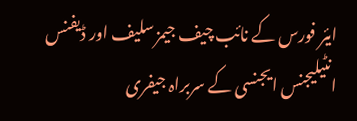ایئر فورس کے نائب چیف جیمز سلیف اور ڈیفنس انٹیلیجنس ایجنسی کے سربراہ جیفری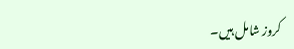کروز شامل ہیں۔